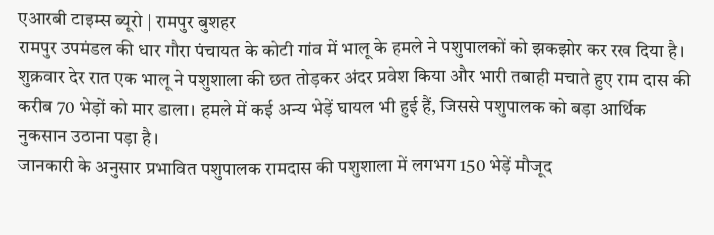एआरबी टाइम्स ब्यूरो | रामपुर बुशहर
रामपुर उपमंडल की धार गौरा पंचायत के कोटी गांव में भालू के हमले ने पशुपालकों को झकझोर कर रख दिया है। शुक्रवार देर रात एक भालू ने पशुशाला की छत तोड़कर अंदर प्रवेश किया और भारी तबाही मचाते हुए राम दास की करीब 70 भेड़ों को मार डाला। हमले में कई अन्य भेड़ें घायल भी हुई हैं, जिससे पशुपालक को बड़ा आर्थिक नुकसान उठाना पड़ा है।
जानकारी के अनुसार प्रभावित पशुपालक रामदास की पशुशाला में लगभग 150 भेड़ें मौजूद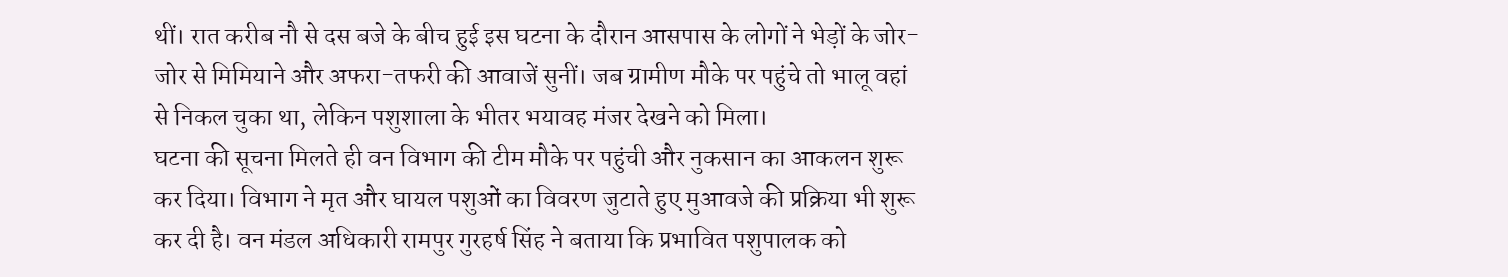थीं। रात करीब नौ से दस बजे के बीच हुई इस घटना के दौरान आसपास के लोगों ने भेड़ों के जोर-जोर से मिमियाने और अफरा-तफरी की आवाजें सुनीं। जब ग्रामीण मौके पर पहुंचे तो भालू वहां से निकल चुका था, लेकिन पशुशाला के भीतर भयावह मंजर देखने को मिला।
घटना की सूचना मिलते ही वन विभाग की टीम मौके पर पहुंची और नुकसान का आकलन शुरू कर दिया। विभाग ने मृत और घायल पशुओं का विवरण जुटाते हुए मुआवजे की प्रक्रिया भी शुरू कर दी है। वन मंडल अधिकारी रामपुर गुरहर्ष सिंह ने बताया कि प्रभावित पशुपालक को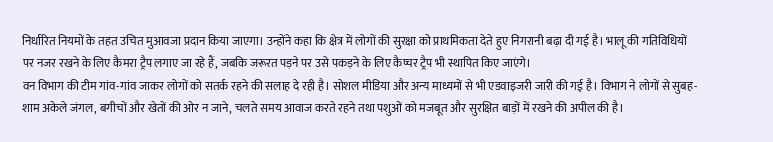निर्धारित नियमों के तहत उचित मुआवजा प्रदान किया जाएगा। उन्होंने कहा कि क्षेत्र में लोगों की सुरक्षा को प्राथमिकता देते हुए निगरानी बढ़ा दी गई है। भालू की गतिविधियों पर नजर रखने के लिए कैमरा ट्रैप लगाए जा रहे हैं, जबकि जरूरत पड़ने पर उसे पकड़ने के लिए कैप्चर ट्रैप भी स्थापित किए जाएंगे।
वन विभाग की टीम गांव-गांव जाकर लोगों को सतर्क रहने की सलाह दे रही है। सोशल मीडिया और अन्य माध्यमों से भी एडवाइजरी जारी की गई है। विभाग ने लोगों से सुबह-शाम अकेले जंगल, बगीचों और खेतों की ओर न जाने, चलते समय आवाज करते रहने तथा पशुओं को मजबूत और सुरक्षित बाड़ों में रखने की अपील की है।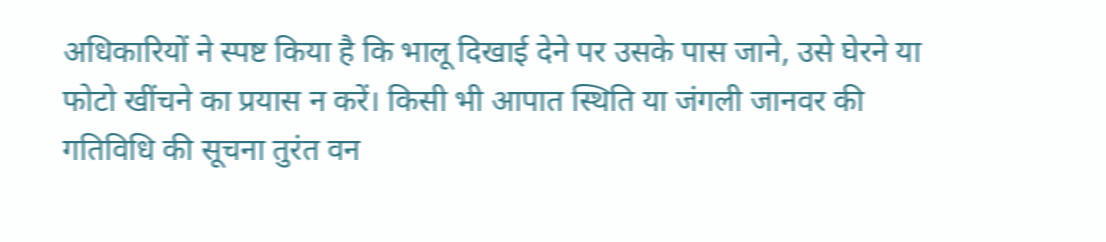अधिकारियों ने स्पष्ट किया है कि भालू दिखाई देने पर उसके पास जाने, उसे घेरने या फोटो खींचने का प्रयास न करें। किसी भी आपात स्थिति या जंगली जानवर की गतिविधि की सूचना तुरंत वन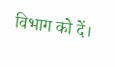विभाग को दें।